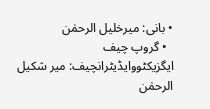• بانی: میرخلیل الرحمٰن
  • گروپ چیف ایگزیکٹووایڈیٹرانچیف: میر شکیل الرحمٰن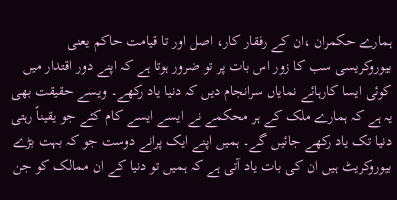ہمارے حکمران ،ان کے رفقار کار، اصل اور تا قیامت حاکم یعنی بیوروکریسی سب کا زور اس بات پر تو ضرور ہوتا ہے کہ اپنے دور اقتدار میں کوئی ایسا کارہائے نمایاں سرانجام دیں کہ دنیا یاد رکھے۔ ویسے حقیقت بھی یہ ہے کہ ہمارے ملک کے ہر محکمے نے ایسے ایسے کام کئے جو یقیناً رہتی دنیا تک یاد رکھے جائیں گے۔ ہمیں اپنے ایک پرانے دوست جو کہ بہت بڑے بیوروکریٹ ہیں ان کی بات یاد آتی ہے کہ ہمیں تو دنیا کے ان ممالک کو جن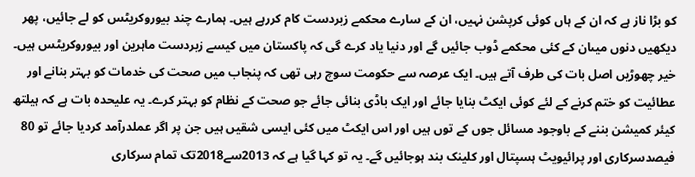کو بڑا ناز ہے کہ ان کے ہاں کوئی کرپشن نہیں، ان کے سارے محکمے زبردست کام کررہے ہیں۔ ہمارے چند بیوروکریٹس کو لے جائیں، پھر دیکھیں دنوں میںان کے کئی محکمے ڈوب جائیں گے اور دنیا یاد کرے گی کہ پاکستان میں کیسے زبردست ماہرین اور بیوروکریٹس ہیں۔
خیر چھوڑیں اصل بات کی طرف آتے ہیں۔ ایک عرصہ سے حکومت سوچ رہی تھی کہ پنجاب میں صحت کی خدمات کو بہتر بنانے اور عطائیت کو ختم کرنے کے لئے کوئی ایکٹ بنایا جائے اور ایک باڈی بنائی جائے جو صحت کے نظام کو بہتر کرے۔ یہ علیحدہ بات ہے کہ ہیلتھ کیئر کمیشن بننے کے باوجود مسائل جوں کے توں ہیں اور اس ایکٹ میں کئی ایسی شقیں ہیں جن پر اگر عملدرآمد کردیا جائے تو 80 فیصدسرکاری اور پرائیویٹ ہسپتال اور کلینک بند ہوجائیں گے۔ یہ تو کہا گیا ہے کہ 2013سے2018تک تمام سرکاری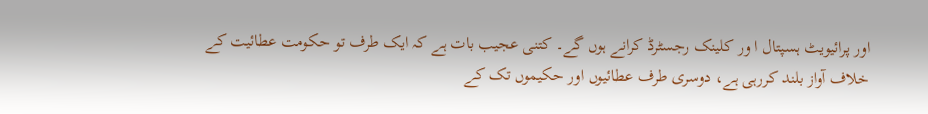اور پرائیویٹ ہسپتال ا ور کلینک رجسٹرڈ کرانے ہوں گے۔ کتنی عجیب بات ہے کہ ایک طرف تو حکومت عطائیت کے خلاف آواز بلند کررہی ہے، دوسری طرف عطائیوں اور حکیموں تک کے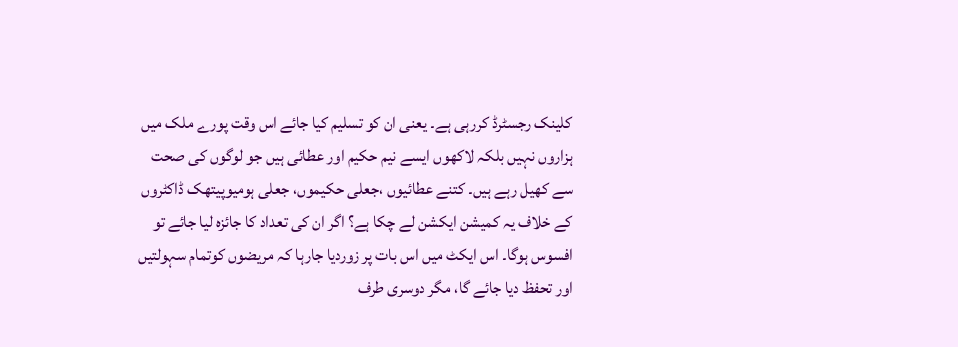کلینک رجسٹرڈ کررہی ہے۔ یعنی ان کو تسلیم کیا جائے اس وقت پورے ملک میں ہزاروں نہیں بلکہ لاکھوں ایسے نیم حکیم اور عطائی ہیں جو لوگوں کی صحت سے کھیل رہے ہیں۔ کتنے عطائیوں ،جعلی حکیموں، جعلی ہومیوپیتھک ڈاکٹروں کے خلاف یہ کمیشن ایکشن لے چکا ہے؟ اگر ان کی تعداد کا جائزہ لیا جائے تو افسوس ہوگا۔ اس ایکٹ میں اس بات پر زوردیا جارہا کہ مریضوں کوتمام سہولتیں اور تحفظ دیا جائے گا، مگر دوسری طرف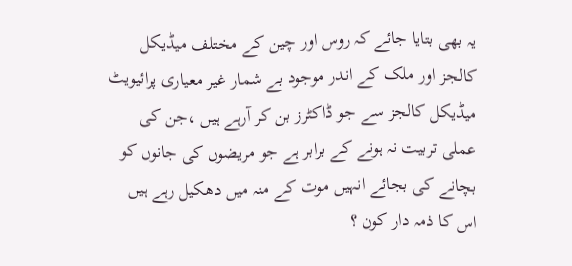یہ بھی بتایا جائے کہ روس اور چین کے مختلف میڈیکل کالجز اور ملک کے اندر موجود بے شمار غیر معیاری پرائیویٹ میڈیکل کالجز سے جو ڈاکٹرز بن کر آرہے ہیں ،جن کی عملی تربیت نہ ہونے کے برابر ہے جو مریضوں کی جانوں کو بچانے کی بجائے انہیں موت کے منہ میں دھکیل رہے ہیں اس کا ذمہ دار کون ؟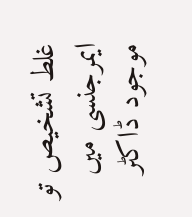غلط تشخیص تو ایمرجنسی میں موجود ڈاکٹر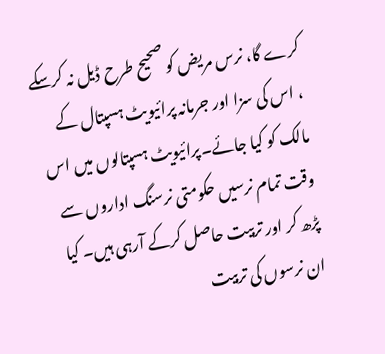کرے گا، نرس مریض کو صحیح طرح ڈیل نہ کرسکے ، اس کی سزا اور جرمانہ پرائیویٹ ہسپتال کے مالک کو کیا جائے۔پرائیویٹ ہسپتالوں میں اس وقت تمام نرسیں حکومتی نرسنگ اداروں سے پڑھ کر اور تربیت حاصل کرکے آرہی ہیں۔ کیا ان نرسوں کی تربیت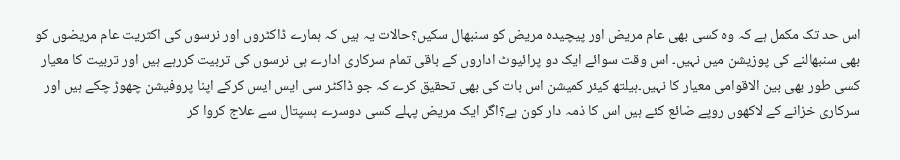اس حد تک مکمل ہے کہ وہ کسی بھی عام مریض اور پیچیدہ مریض کو سنبھال سکیں؟حالات یہ ہیں کہ ہمارے ڈاکٹروں اور نرسوں کی اکثریت عام مریضوں کو بھی سنبھالنے کی پوزیشن میں نہیں۔ اس وقت سوائے ایک دو پرائیوٹ اداروں کے باقی تمام سرکاری ادارے ہی نرسوں کی تربیت کررہے ہیں اور تربیت کا معیار کسی طور بھی بین الاقوامی معیار کا نہیں۔ہیلتھ کیئر کمیشن اس بات کی بھی تحقیق کرے کہ جو ڈاکٹر سی ایس ایس کرکے اپنا پروفیشن چھوڑ چکے ہیں اور سرکاری خزانے کے لاکھوں روپے ضائع کئے ہیں اس کا ذمہ دار کون ہے؟اگر ایک مریض پہلے کسی دوسرے ہسپتال سے علاج کروا کر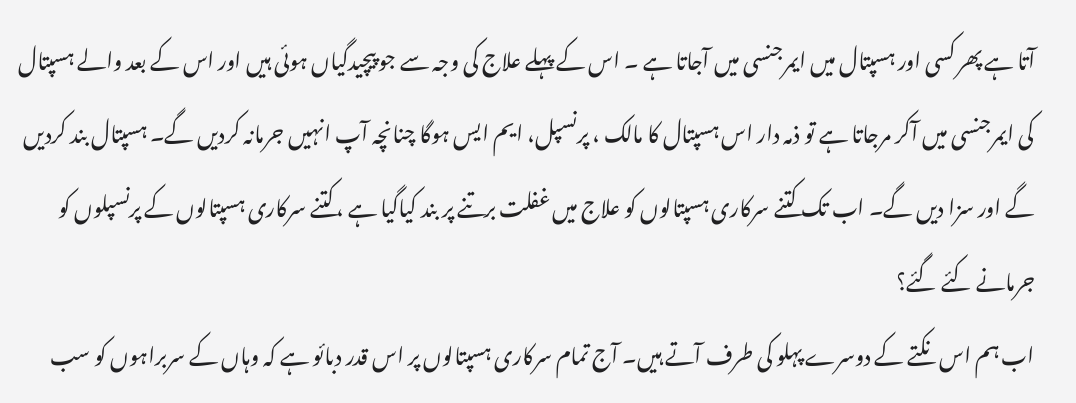آتا ہے پھر کسی اور ہسپتال میں ایمرجنسی میں آجاتا ہے ۔ اس کے پہلے علاج کی وجہ سے جو پیچیدگیاں ہوئی ہیں اور اس کے بعد والے ہسپتال کی ایمرجنسی میں آکر مرجاتا ہے تو ذمہ دار اس ہسپتال کا مالک ، پرنسپل، ایم ایس ہوگا چنانچہ آپ انہیں جرمانہ کردیں گے۔ ہسپتال بند کردیں گے اور سزا دیں گے۔ اب تک کتنے سرکاری ہسپتالوں کو علاج میں غفلت برتنے پر بند کیاگیا ہے ،کتنے سرکاری ہسپتالوں کے پرنسپلوں کو جرمانے کئے گئے؟
اب ہم اس نکتے کے دوسرے پہلو کی طرف آتے ہیں۔ آج تمام سرکاری ہسپتالوں پر اس قدر دبائو ہے کہ وہاں کے سربراہوں کو سب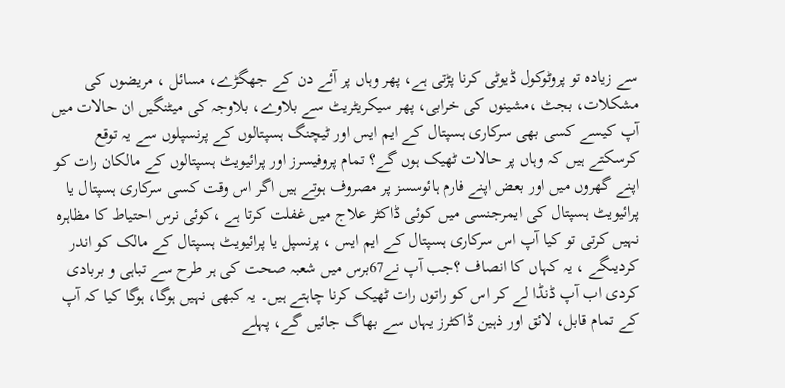سے زیادہ تو پروٹوکول ڈیوٹی کرنا پڑتی ہے، پھر وہاں پر آئے دن کے جھگڑے، مسائل ، مریضوں کی مشکلات، بجٹ ،مشینوں کی خرابی، پھر سیکریٹریٹ سے بلاوے، بلاوجہ کی میٹنگیں ان حالات میں آپ کیسے کسی بھی سرکاری ہسپتال کے ایم ایس اور ٹیچنگ ہسپتالوں کے پرنسپلوں سے یہ توقع کرسکتے ہیں کہ وہاں پر حالات ٹھیک ہوں گے؟ تمام پروفیسرز اور پرائیویٹ ہسپتالوں کے مالکان رات کو اپنے گھروں میں اور بعض اپنے فارم ہائوسسز پر مصروف ہوتے ہیں اگر اس وقت کسی سرکاری ہسپتال یا پرائیویٹ ہسپتال کی ایمرجنسی میں کوئی ڈاکٹر علاج میں غفلت کرتا ہے ،کوئی نرس احتیاط کا مظاہرہ نہیں کرتی تو کیا آپ اس سرکاری ہسپتال کے ایم ایس ، پرنسپل یا پرائیویٹ ہسپتال کے مالک کو اندر کردیںگے ، یہ کہاں کا انصاف ؟جب آپ نے67برس میں شعبہ صحت کی ہر طرح سے تباہی و بربادی کردی اب آپ ڈنڈا لے کر اس کو راتوں رات ٹھیک کرنا چاہتے ہیں۔ یہ کبھی نہیں ہوگا، ہوگا کیا کہ آپ کے تمام قابل، لائق اور ذہین ڈاکٹرز یہاں سے بھاگ جائیں گے، پہلے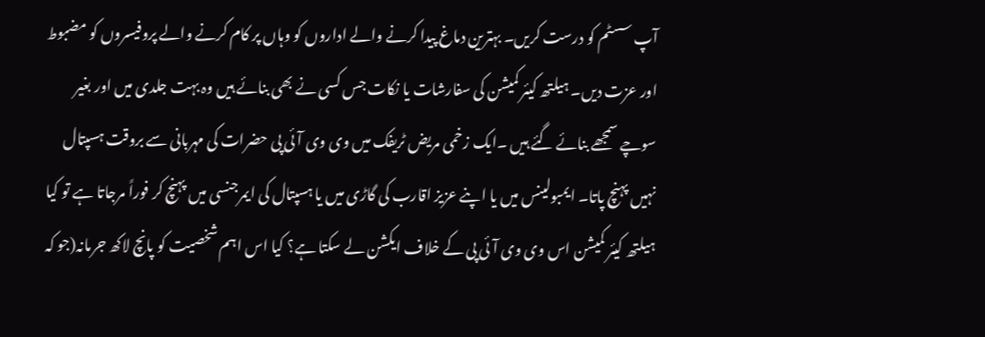آپ سسٹم کو درست کریں۔ بہترین دماغ پیدا کرنے والے اداروں کو وہاں پر کام کرنے والے پروفیسروں کو مضبوط اور عزت دیں۔ ہیلتھ کیئر کمیشن کی سفارشات یا نکات جس کسی نے بھی بنائے ہیں وہ بہت جلدی میں اور بغیر سوچے سمجھے بنائے گئے ہیں ۔ایک زخمی مریض ٹریفک میں وی وی آئی پی حضرات کی مہربانی سے بروقت ہسپتال نہیں پہنچ پاتا۔ ایمبولینس میں یا اپنے عزیز اقارب کی گاڑی میں یا ہسپتال کی ایمرجنسی میں پہنچ کر فوراً مرجاتا ہے تو کیا ہیلتھ کیئر کمیشن اس وی وی آئی پی کے خلاف ایکشن لے سکتا ہے؟ کیا اس اہم شخصیت کو پانچ لاکھ جرمانہ(جو کہ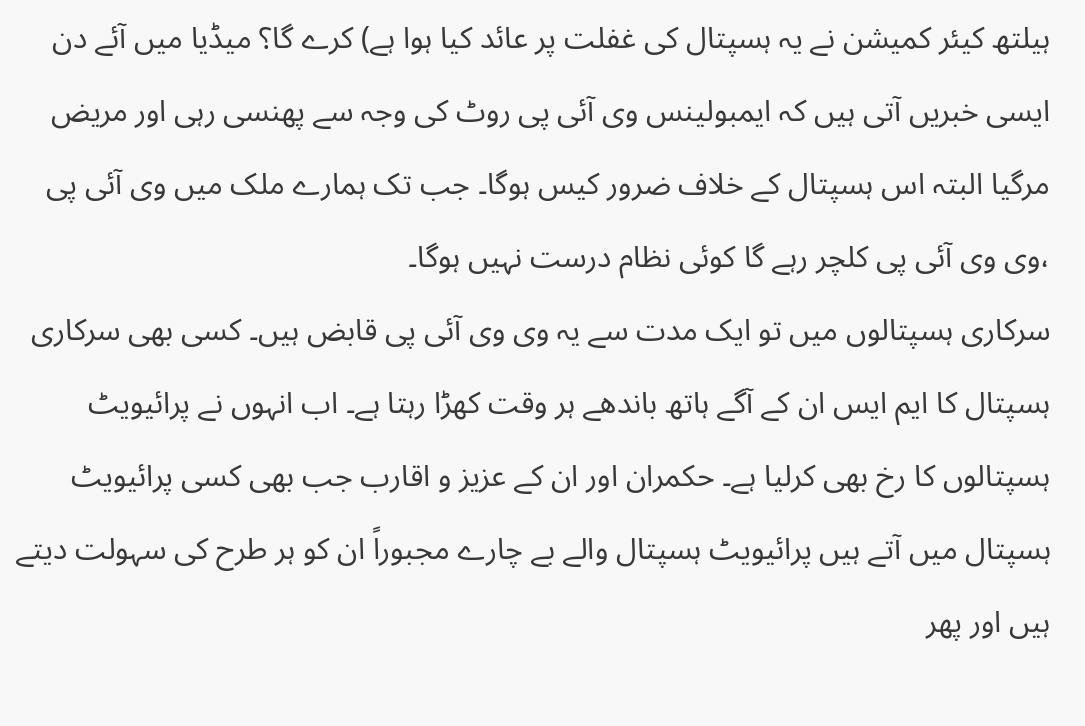ہیلتھ کیئر کمیشن نے یہ ہسپتال کی غفلت پر عائد کیا ہوا ہے) کرے گا؟ میڈیا میں آئے دن ایسی خبریں آتی ہیں کہ ایمبولینس وی آئی پی روٹ کی وجہ سے پھنسی رہی اور مریض مرگیا البتہ اس ہسپتال کے خلاف ضرور کیس ہوگا۔ جب تک ہمارے ملک میں وی آئی پی ،وی وی آئی پی کلچر رہے گا کوئی نظام درست نہیں ہوگا۔
سرکاری ہسپتالوں میں تو ایک مدت سے یہ وی وی آئی پی قابض ہیں۔ کسی بھی سرکاری ہسپتال کا ایم ایس ان کے آگے ہاتھ باندھے ہر وقت کھڑا رہتا ہے۔ اب انہوں نے پرائیویٹ ہسپتالوں کا رخ بھی کرلیا ہے۔ حکمران اور ان کے عزیز و اقارب جب بھی کسی پرائیویٹ ہسپتال میں آتے ہیں پرائیویٹ ہسپتال والے بے چارے مجبوراً ان کو ہر طرح کی سہولت دیتے ہیں اور پھر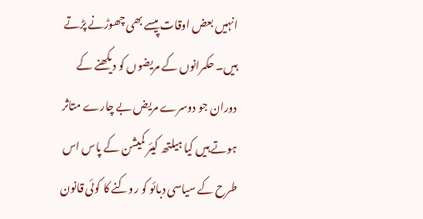انہیں بعض اوقات پیسے بھی چھوڑنے پڑتے ہیں۔ حکمرانوں کے مریضوں کو دیکھنے کے دوران جو دوسرے مریض بے چارے متاثر ہوتے ہیں کیا ہیلتھ کیئر کمیشن کے پاس اس طرح کے سیاسی دبائو کو روکنے کا کوئی قانون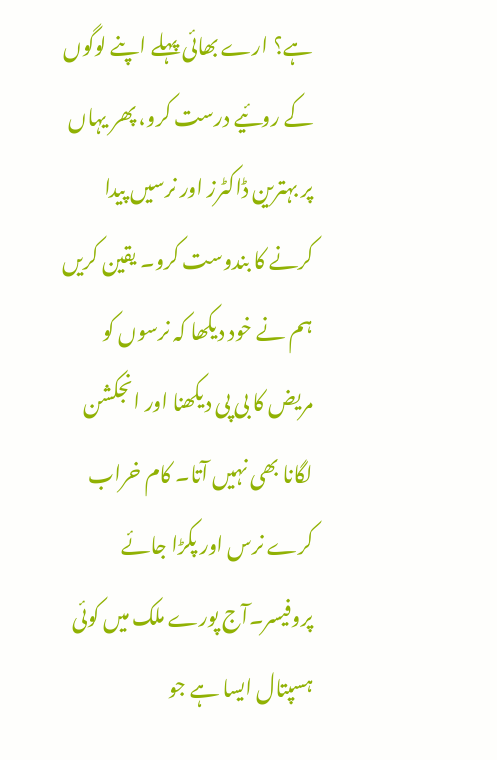ہے؟ ارے بھائی پہلے اپنے لوگوں کے روئیے درست کرو، پھر یہاں پر بہترین ڈاکٹرز اور نرسیں پیدا کرنے کا بندوست کرو۔ یقین کریں ہم نے خود دیکھا کہ نرسوں کو مریض کا بی پی دیکھنا اور انجکشن لگانا بھی نہیں آتا۔ کام خراب کرے نرس اور پکڑا جائے پروفیسر۔آج پورے ملک میں کوئی ہسپتال ایسا ہے جو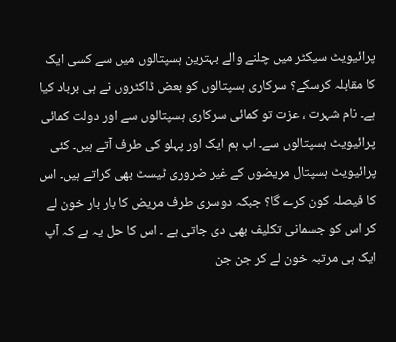پرائیویٹ سیکٹر میں چلنے والے بہترین ہسپتالوں میں سے کسی ایک کا مقابلہ کرسکے؟ سرکاری ہسپتالوں کو بعض ڈاکٹروں نے ہی برباد کیا ہے۔ نام شہرت ، عزت تو کمائی سرکاری ہسپتالوں سے اور دولت کمائی پرائیویٹ ہسپتالوں سے۔ اب ہم ایک اور پہلو کی طرف آتے ہیں۔ کئی پرائیویٹ ہسپتال مریضوں کے غیر ضروری ٹیسٹ بھی کراتے ہیں۔ اس کا فیصلہ کون کرے گا؟ جبکہ دوسری طرف مریض کا بار بار خون لے کر اس کو جسمانی تکلیف بھی دی جاتی ہے ۔ اس کا حل یہ ہے کہ آپ ایک ہی مرتبہ خون لے کر جن جن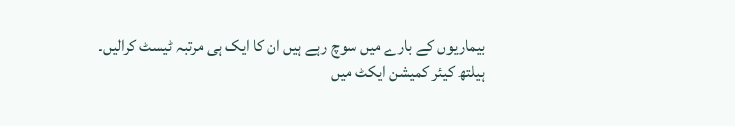بیماریوں کے بارے میں سوچ رہے ہیں ان کا ایک ہی مرتبہ ٹیسٹ کرالیں۔
ہیلتھ کیئر کمیشن ایکٹ میں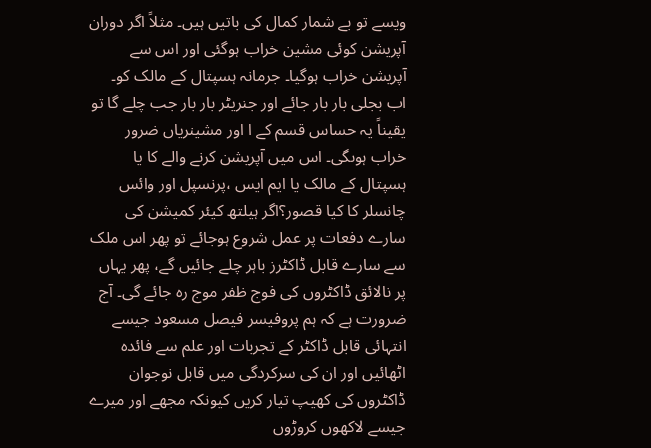ویسے تو بے شمار کمال کی باتیں ہیں۔ مثلاً اگر دوران آپریشن کوئی مشین خراب ہوگئی اور اس سے آپریشن خراب ہوگیا۔ جرمانہ ہسپتال کے مالک کو۔ اب بجلی بار بار جائے اور جنریٹر بار بار جب چلے گا تو یقیناً یہ حساس قسم کے ا اور مشینریاں ضرور خراب ہوںگی۔ اس میں آپریشن کرنے والے کا یا ہسپتال کے مالک یا ایم ایس ،پرنسپل اور وائس چانسلر کا کیا قصور؟اگر ہیلتھ کیئر کمیشن کی سارے دفعات پر عمل شروع ہوجائے تو پھر اس ملک سے سارے قابل ڈاکٹرز باہر چلے جائیں گے، پھر یہاں پر نالائق ڈاکٹروں کی فوج ظفر موج رہ جائے گی۔ آج ضرورت ہے کہ ہم پروفیسر فیصل مسعود جیسے انتہائی قابل ڈاکٹر کے تجربات اور علم سے فائدہ اٹھائیں اور ان کی سرکردگی میں قابل نوجوان ڈاکٹروں کی کھیپ تیار کریں کیونکہ مجھے اور میرے جیسے لاکھوں کروڑوں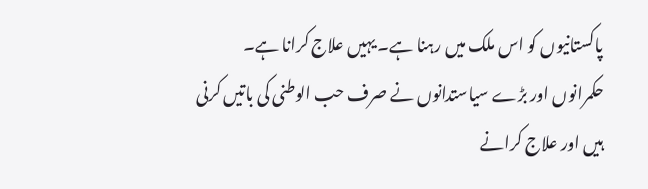پاکستانیوں کو اس ملک میں رہنا ہے۔ یہیں علاج کرانا ہے۔ حکمرانوں اور بڑے سیاستدانوں نے صرف حب الوطنی کی باتیں کرنی ہیں اور علاج کرانے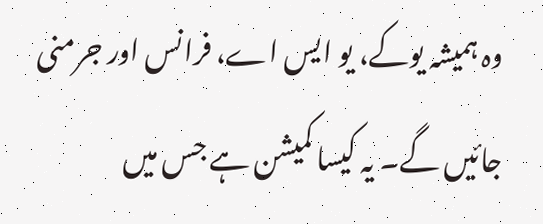وہ ہمیشہ یوکے، یو ایس اے، فرانس اور جرمنی جائیں گے۔ یہ کیسا کمیشن ہے جس میں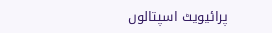پرائیویٹ اسپتالوں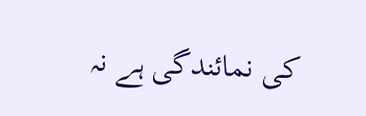کی نمائندگی ہے نہ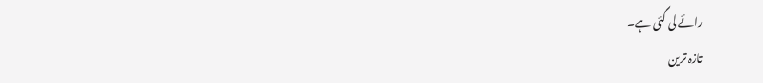رائے لی گئی ہے۔
تازہ ترین